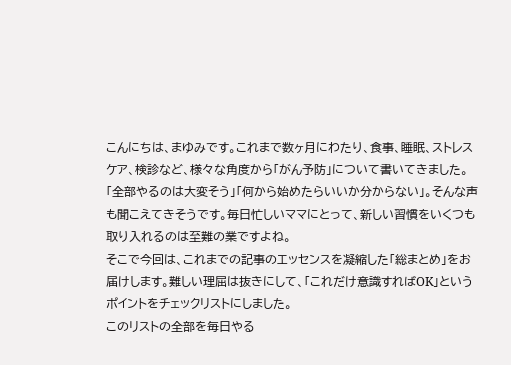こんにちは、まゆみです。これまで数ヶ月にわたり、食事、睡眠、ストレスケア、検診など、様々な角度から「がん予防」について書いてきました。
「全部やるのは大変そう」「何から始めたらいいか分からない」。そんな声も聞こえてきそうです。毎日忙しいママにとって、新しい習慣をいくつも取り入れるのは至難の業ですよね。
そこで今回は、これまでの記事のエッセンスを凝縮した「総まとめ」をお届けします。難しい理屈は抜きにして、「これだけ意識すればOK」というポイントをチェックリストにしました。
このリストの全部を毎日やる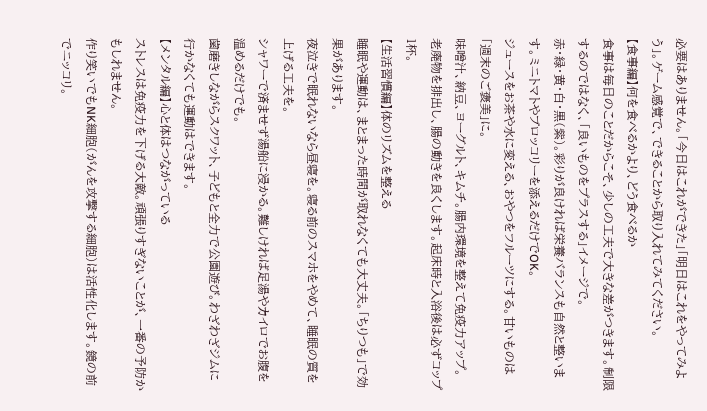必要はありません。「今日はこれができた」「明日はこれをやってみよう」。ゲーム感覚で、できることから取り入れてみてください。
【食事編】何を食べるかより、どう食べるか
食事は毎日のことだからこそ、少しの工夫で大きな差がつきます。制限するのではなく、「良いものをプラスする」イメージで。
赤・緑・黄・白・黒(紫)。彩りが良ければ栄養バランスも自然と整います。ミニトマトやブロッコリーを添えるだけでOK。
ジュースをお茶や水に変える、おやつをフルーツにする。甘いものは「週末のご褒美」に。
味噌汁、納豆、ヨーグルト、キムチ。腸内環境を整えて免疫力アップ。
老廃物を排出し、腸の動きを良くします。起床時と入浴後は必ずコップ1杯。
【生活習慣編】体のリズムを整える
睡眠や運動は、まとまった時間が取れなくても大丈夫。「ちりつも」で効果があります。
夜泣きで眠れないなら昼寝を。寝る前のスマホをやめて、睡眠の質を上げる工夫を。
シャワーで済ませず湯船に浸かる。難しければ足湯やカイロでお腹を温めるだけでも。
歯磨きしながらスクワット、子どもと全力で公園遊び。わざわざジムに行かなくても運動はできます。
【メンタル編】心と体はつながっている
ストレスは免疫力を下げる大敵。頑張りすぎないことが、一番の予防かもしれません。
作り笑いでもNK細胞(がんを攻撃する細胞)は活性化します。鏡の前でニッコリ。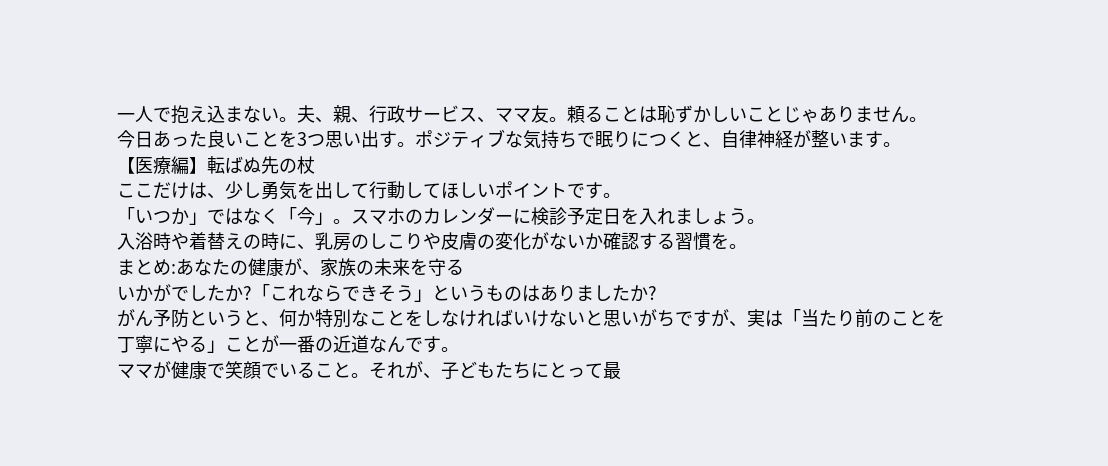一人で抱え込まない。夫、親、行政サービス、ママ友。頼ることは恥ずかしいことじゃありません。
今日あった良いことを3つ思い出す。ポジティブな気持ちで眠りにつくと、自律神経が整います。
【医療編】転ばぬ先の杖
ここだけは、少し勇気を出して行動してほしいポイントです。
「いつか」ではなく「今」。スマホのカレンダーに検診予定日を入れましょう。
入浴時や着替えの時に、乳房のしこりや皮膚の変化がないか確認する習慣を。
まとめ:あなたの健康が、家族の未来を守る
いかがでしたか?「これならできそう」というものはありましたか?
がん予防というと、何か特別なことをしなければいけないと思いがちですが、実は「当たり前のことを丁寧にやる」ことが一番の近道なんです。
ママが健康で笑顔でいること。それが、子どもたちにとって最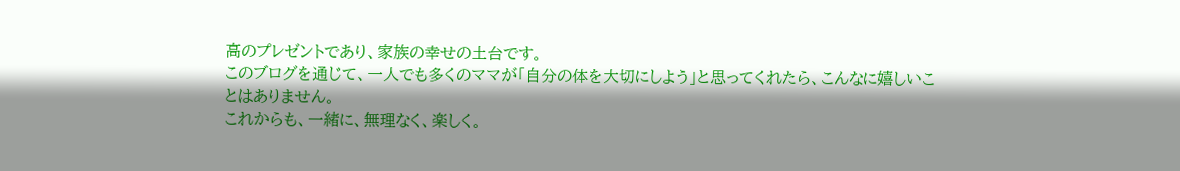高のプレゼントであり、家族の幸せの土台です。
このブログを通じて、一人でも多くのママが「自分の体を大切にしよう」と思ってくれたら、こんなに嬉しいことはありません。
これからも、一緒に、無理なく、楽しく。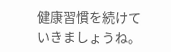健康習慣を続けていきましょうね。